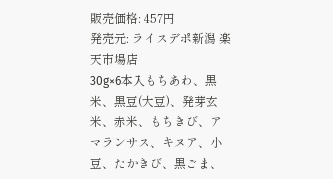販売価格: 457円
発売元: ライスデポ新潟 楽天市場店
30g×6本入もちあわ、黒米、黒豆(大豆)、発芽玄米、赤米、もちきび、アマランサス、キヌア、小豆、たかきび、黒ごま、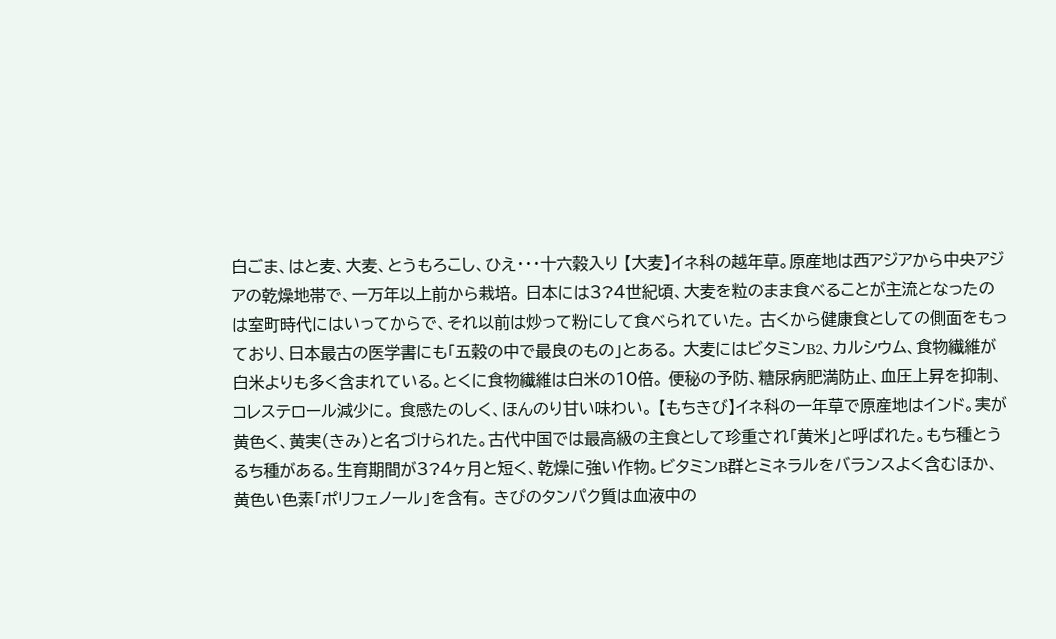白ごま、はと麦、大麦、とうもろこし、ひえ・・・十六穀入り 【大麦】イネ科の越年草。原産地は西アジアから中央アジアの乾燥地帯で、一万年以上前から栽培。 日本には3?4世紀頃、大麦を粒のまま食べることが主流となったのは室町時代にはいってからで、それ以前は炒って粉にして食べられていた。 古くから健康食としての側面をもっており、日本最古の医学書にも「五穀の中で最良のもの」とある。 大麦にはビタミンB2、カルシウム、食物繊維が白米よりも多く含まれている。とくに食物繊維は白米の10倍。 便秘の予防、糖尿病肥満防止、血圧上昇を抑制、コレステロール減少に。 食感たのしく、ほんのり甘い味わい。 【もちきび】イネ科の一年草で原産地はインド。実が黄色く、黄実(きみ)と名づけられた。古代中国では最高級の主食として珍重され「黄米」と呼ばれた。もち種とうるち種がある。生育期間が3?4ヶ月と短く、乾燥に強い作物。ビタミンB群とミネラルをバランスよく含むほか、黄色い色素「ポリフェノール」を含有。 きびのタンパク質は血液中の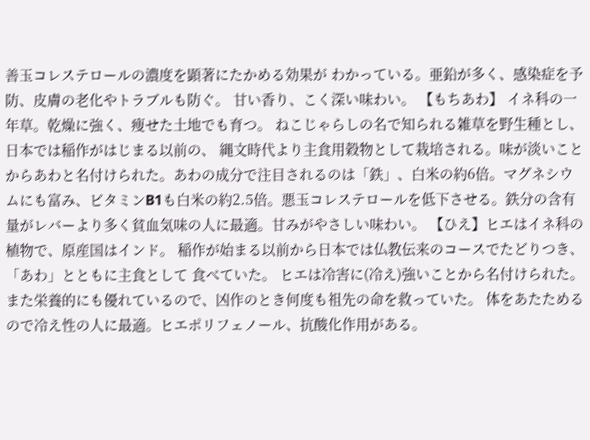善玉コレステロールの濃度を顕著にたかめる効果が わかっている。亜鉛が多く、感染症を予防、皮膚の老化やトラブルも防ぐ。 甘い香り、こく深い味わい。 【もちあわ】 イネ科の一年草。乾燥に強く、痩せた土地でも育つ。 ねこじゃらしの名で知られる雑草を野生種とし、日本では稲作がはじまる以前の、 縄文時代より主食用穀物として栽培される。味が淡いことからあわと名付けられた。あわの成分で注目されるのは「鉄」、白米の約6倍。マグネシウムにも富み、ビタミンB1も白米の約2.5倍。悪玉コレステロールを低下させる。鉄分の含有量がレバーより多く貧血気味の人に最適。甘みがやさしい味わい。 【ひえ】ヒエはイネ科の植物で、原産国はインド。 稲作が始まる以前から日本では仏教伝来のコースでたどりつき、「あわ」とともに主食として 食べていた。 ヒエは冷害に(冷え)強いことから名付けられた。 また栄養的にも優れているので、凶作のとき何度も祖先の命を救っていた。 体をあたためるので冷え性の人に最適。ヒエポリフェノール、抗酸化作用がある。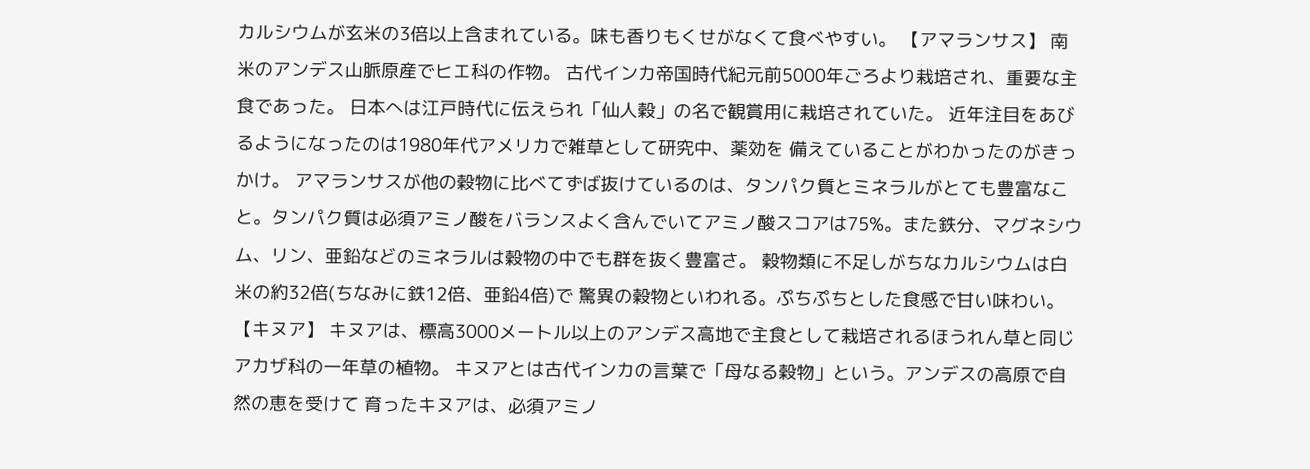カルシウムが玄米の3倍以上含まれている。味も香りもくせがなくて食べやすい。 【アマランサス】 南米のアンデス山脈原産でヒエ科の作物。 古代インカ帝国時代紀元前5000年ごろより栽培され、重要な主食であった。 日本へは江戸時代に伝えられ「仙人穀」の名で観賞用に栽培されていた。 近年注目をあびるようになったのは1980年代アメリカで雑草として研究中、薬効を 備えていることがわかったのがきっかけ。 アマランサスが他の穀物に比べてずば抜けているのは、タンパク質とミネラルがとても豊富なこと。タンパク質は必須アミノ酸をバランスよく含んでいてアミノ酸スコアは75%。また鉄分、マグネシウム、リン、亜鉛などのミネラルは穀物の中でも群を抜く豊富さ。 穀物類に不足しがちなカルシウムは白米の約32倍(ちなみに鉄12倍、亜鉛4倍)で 驚異の穀物といわれる。ぷちぷちとした食感で甘い味わい。 【キヌア】 キヌアは、標高3000メートル以上のアンデス高地で主食として栽培されるほうれん草と同じ アカザ科の一年草の植物。 キヌアとは古代インカの言葉で「母なる穀物」という。アンデスの高原で自然の恵を受けて 育ったキヌアは、必須アミノ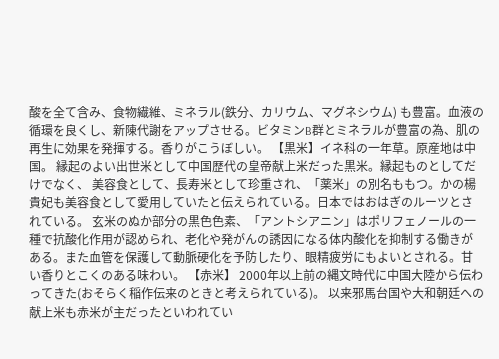酸を全て含み、食物繊維、ミネラル(鉄分、カリウム、マグネシウム) も豊富。血液の循環を良くし、新陳代謝をアップさせる。ビタミンB群とミネラルが豊富の為、肌の再生に効果を発揮する。香りがこうぼしい。 【黒米】イネ科の一年草。原産地は中国。 縁起のよい出世米として中国歴代の皇帝献上米だった黒米。縁起ものとしてだけでなく、 美容食として、長寿米として珍重され、「薬米」の別名ももつ。かの楊貴妃も美容食として愛用していたと伝えられている。日本ではおはぎのルーツとされている。 玄米のぬか部分の黒色色素、「アントシアニン」はポリフェノールの一種で抗酸化作用が認められ、老化や発がんの誘因になる体内酸化を抑制する働きがある。また血管を保護して動脈硬化を予防したり、眼精疲労にもよいとされる。甘い香りとこくのある味わい。 【赤米】 2000年以上前の縄文時代に中国大陸から伝わってきた(おそらく稲作伝来のときと考えられている)。 以来邪馬台国や大和朝廷への献上米も赤米が主だったといわれてい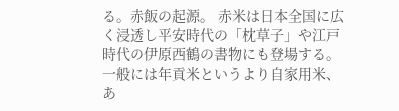る。赤飯の起源。 赤米は日本全国に広く浸透し平安時代の「枕草子」や江戸時代の伊原西鶴の書物にも登場する。 一般には年貢米というより自家用米、あ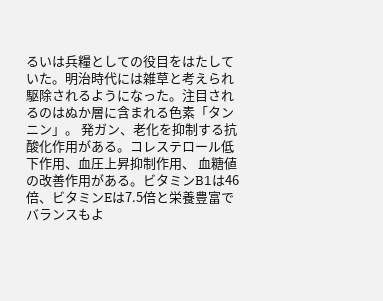るいは兵糧としての役目をはたしていた。明治時代には雑草と考えられ駆除されるようになった。注目されるのはぬか層に含まれる色素「タンニン」。 発ガン、老化を抑制する抗酸化作用がある。コレステロール低下作用、血圧上昇抑制作用、 血糖値の改善作用がある。ビタミンB1は46倍、ビタミンEは7.5倍と栄養豊富でバランスもよ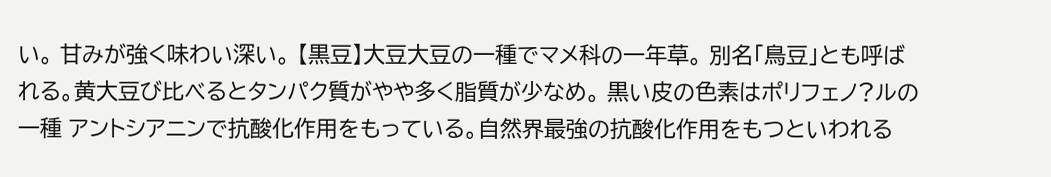い。 甘みが強く味わい深い。 【黒豆】大豆大豆の一種でマメ科の一年草。 別名「鳥豆」とも呼ばれる。黄大豆び比べるとタンパク質がやや多く脂質が少なめ。 黒い皮の色素はポリフェノ?ルの一種 アントシアニンで抗酸化作用をもっている。自然界最強の抗酸化作用をもつといわれる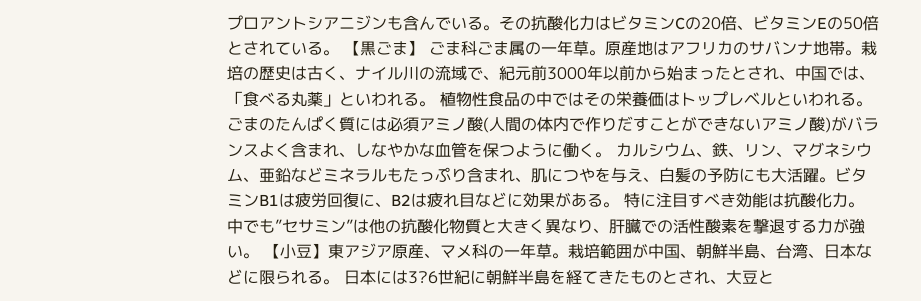プロアントシアニジンも含んでいる。その抗酸化力はビタミンCの20倍、ビタミンEの50倍とされている。 【黒ごま】 ごま科ごま属の一年草。原産地はアフリカのサバンナ地帯。栽培の歴史は古く、ナイル川の流域で、紀元前3000年以前から始まったとされ、中国では、「食べる丸薬」といわれる。 植物性食品の中ではその栄養価はトップレベルといわれる。ごまのたんぱく質には必須アミノ酸(人間の体内で作りだすことができないアミノ酸)がバランスよく含まれ、しなやかな血管を保つように働く。 カルシウム、鉄、リン、マグネシウム、亜鉛などミネラルもたっぷり含まれ、肌につやを与え、白髪の予防にも大活躍。ビタミンB1は疲労回復に、B2は疲れ目などに効果がある。 特に注目すべき効能は抗酸化力。 中でも”セサミン”は他の抗酸化物質と大きく異なり、肝臓での活性酸素を撃退する力が強い。 【小豆】東アジア原産、マメ科の一年草。栽培範囲が中国、朝鮮半島、台湾、日本などに限られる。 日本には3?6世紀に朝鮮半島を経てきたものとされ、大豆と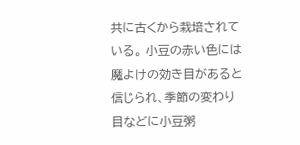共に古くから栽培されている。 小豆の赤い色には魔よけの効き目があると信じられ、季節の変わり目などに小豆粥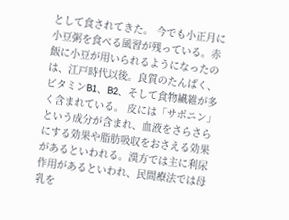として食されてきた。 今でも小正月に小豆粥を食べる風習が残っている。赤飯に小豆が用いられるようになったのは、江戸時代以後。良質のたんぱく、ビタミンB1、B2、そして食物繊維が多く含まれている。 皮には「サポニン」という成分が含まれ、血液をさらさらにする効果や脂肪吸収をおさえる効果があるといわれる。漢方では主に利尿作用があるといわれ、民間療法では母乳を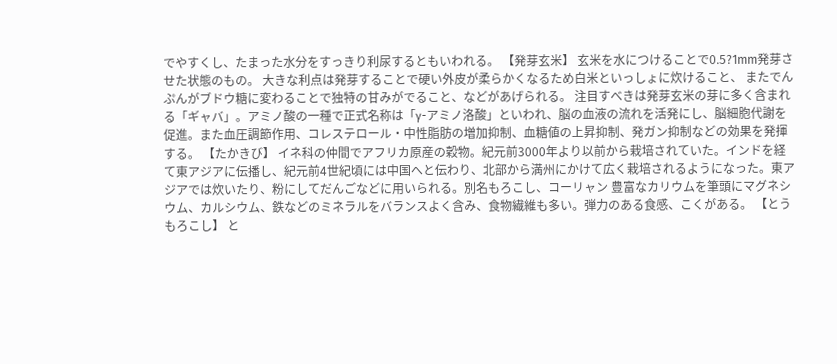でやすくし、たまった水分をすっきり利尿するともいわれる。 【発芽玄米】 玄米を水につけることで0.5?1mm発芽させた状態のもの。 大きな利点は発芽することで硬い外皮が柔らかくなるため白米といっしょに炊けること、 またでんぷんがブドウ糖に変わることで独特の甘みがでること、などがあげられる。 注目すべきは発芽玄米の芽に多く含まれる「ギャバ」。アミノ酸の一種で正式名称は「γ-アミノ洛酸」といわれ、脳の血液の流れを活発にし、脳細胞代謝を促進。また血圧調節作用、コレステロール・中性脂肪の増加抑制、血糖値の上昇抑制、発ガン抑制などの効果を発揮する。 【たかきび】 イネ科の仲間でアフリカ原産の穀物。紀元前3000年より以前から栽培されていた。インドを経て東アジアに伝播し、紀元前4世紀頃には中国へと伝わり、北部から満州にかけて広く栽培されるようになった。東アジアでは炊いたり、粉にしてだんごなどに用いられる。別名もろこし、コーリャン 豊富なカリウムを筆頭にマグネシウム、カルシウム、鉄などのミネラルをバランスよく含み、食物繊維も多い。弾力のある食感、こくがある。 【とうもろこし】 と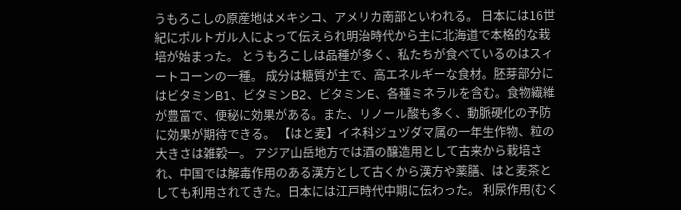うもろこしの原産地はメキシコ、アメリカ南部といわれる。 日本には16世紀にポルトガル人によって伝えられ明治時代から主に北海道で本格的な栽培が始まった。 とうもろこしは品種が多く、私たちが食べているのはスィートコーンの一種。 成分は糖質が主で、高エネルギーな食材。胚芽部分にはビタミンB1、ビタミンB2、ビタミンE、各種ミネラルを含む。食物繊維が豊富で、便秘に効果がある。また、リノール酸も多く、動脈硬化の予防に効果が期待できる。 【はと麦】イネ科ジュヅダマ属の一年生作物、粒の大きさは雑穀一。 アジア山岳地方では酒の醸造用として古来から栽培され、中国では解毒作用のある漢方として古くから漢方や薬膳、はと麦茶としても利用されてきた。日本には江戸時代中期に伝わった。 利尿作用(むく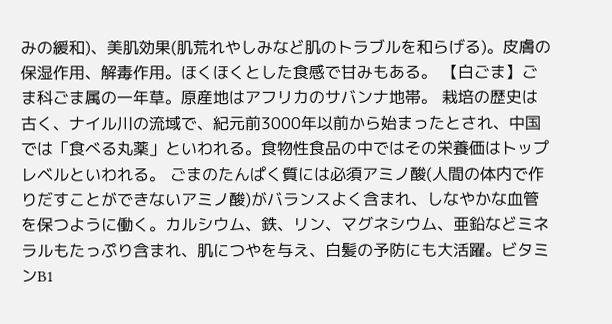みの緩和)、美肌効果(肌荒れやしみなど肌のトラブルを和らげる)。皮膚の保湿作用、解毒作用。ほくほくとした食感で甘みもある。 【白ごま】ごま科ごま属の一年草。原産地はアフリカのサバンナ地帯。 栽培の歴史は古く、ナイル川の流域で、紀元前3000年以前から始まったとされ、中国では「食べる丸薬」といわれる。食物性食品の中ではその栄養価はトップレベルといわれる。 ごまのたんぱく質には必須アミノ酸(人間の体内で作りだすことができないアミノ酸)がバランスよく含まれ、しなやかな血管を保つように働く。カルシウム、鉄、リン、マグネシウム、亜鉛などミネラルもたっぷり含まれ、肌につやを与え、白髪の予防にも大活躍。ビタミンB1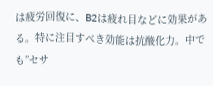は疲労回復に、B2は疲れ目などに効果がある。特に注目すべき効能は抗酸化力。中でも”セサ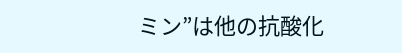ミン”は他の抗酸化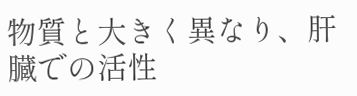物質と大きく異なり、肝臓での活性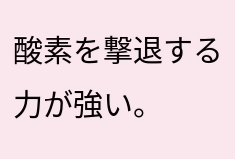酸素を撃退する力が強い。